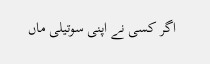اگر کسی نے اپنی سوتیلی ماں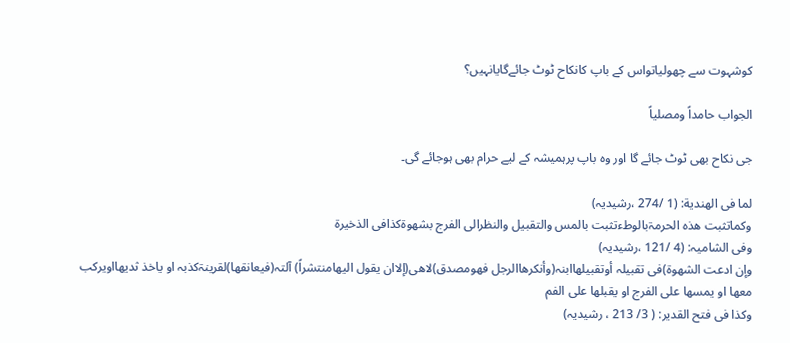کوشہوت سے چھولیاتواس کے باپ کانکاح ٹوٹ جائےگایانہیں؟

الجواب حامداً ومصلیاً

جی نکاح بھی ٹوٹ جائے گا اور وہ باپ پرہمیشہ کے لیے حرام بھی ہوجائے گی۔

لما فی الھندیة: (1 /274 ،رشیدیہ)
وکماتثبت ھذہ الحرمۃبالوطءتثبت بالمس والتقبیل والنظرالی الفرج بشھوۃکذافی الذخیرۃ
وفی الشامیہ: (4 /121 ،رشیدیہ)
وإن ادعت الشھوۃ)فی تقبیلہ أوتقبیلھاابنہ(وأنکرھاالرجل فھومصدق)لاھی(إلاان یقول الیھامنتشراً) آلتہ(فیعانقھا)لقرینۃکذبہ او یاخذ ثدیھااویرکب معھا او یمسھا علی الفرج او یقبلھا علی الفم
وکذا فی فتح القدیر: ( 3/ 213 ، رشیدیہ)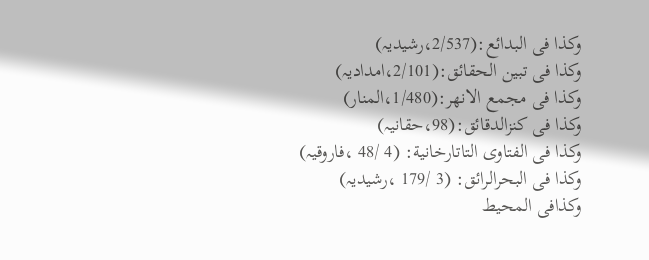وکذا فی البدائع:(2/537،رشیدیہ)
وکذا فی تبین الحقائق:(2/101،امدادیہ)
وکذا فی مجمع الانھر:(1/480،المنار)
وکذا فی کنزالدقائق:(98،حقانیہ)
وکذا فی الفتاوی التاتارخانیة: (4 /48 ،فاروقیہ)
وکذا فی البحرالرائق: (3 /179 ،رشیدیہ)
وکذافی المحیط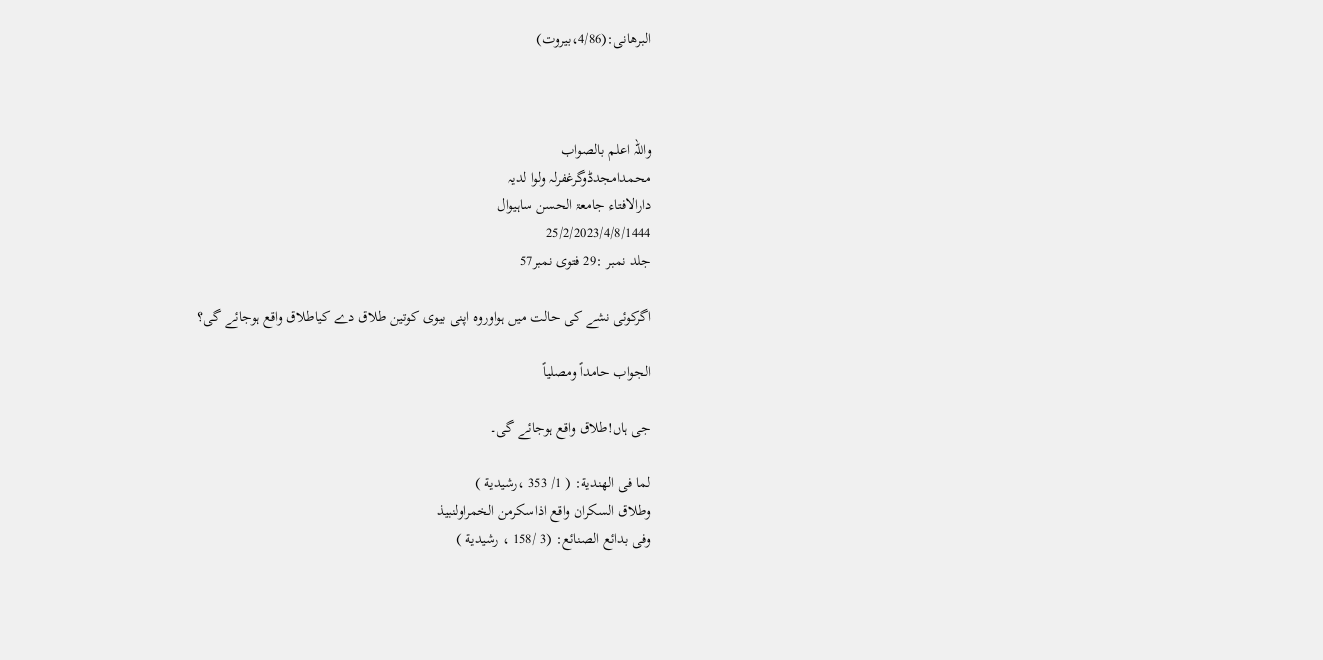البرھانی:(4/86،بیروت)



واللہ اعلم بالصواب
محمدامجدڈوگرغفرلہ ولوا لدیہ
دارالافتاء جامعۃ الحسن ساہیوال
25/2/2023/4/8/1444
جلد نمبر :29 فتوی نمبر57

اگرکوئی نشے کی حالت میں ہواوروہ اپنی بیوی کوتین طلاق دے کیاطلاق واقع ہوجائے گی؟

الجواب حامداً ومصلیاً

جی ہاں!طلاق واقع ہوجائے گی۔

لما فی الھندیة: ( 1/ 353 ،رشیدیة )
وطلاق السکران واقع اذاسکرمن الخمراولنبیذ
وفی بدائع الصنائع: (3 /158 ، رشیدیة )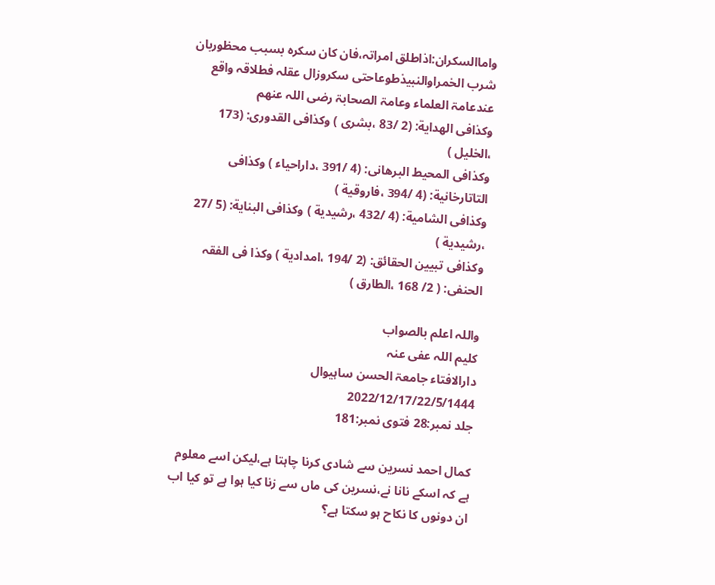واماالسکران:اذاطلق امراتہ،فان کان سکرہ بسبب محظوربان شرب الخمراوالنبیذطوعاحتی سکروزال عقلہ فطلاقہ واقع عندعامۃ العلماء وعامۃ الصحابۃ رضی اللہ عنھم
وکذافی الھدایة: (2 /83 ،بشری ) وکذافی القدوری: (173 ،الخلیل )
وکذافی المحیط البرھانی: (4 /391 ،داراحیاء ) وکذافی التاتارخانیة: (4 /394 ،فاروقیة )
وکذافی الشامیة: (4 /432 ،رشیدیة ) وکذافی البنایة: (5 /27 ،رشیدیة )
وکذافی تبیین الحقائق: (2 /194 ،امدادیة ) وکذا فی الفقہ الحنفی: ( 2/ 168 ،الطارق )

واللہ اعلم بالصواب
کلیم اللہ عفی عنہ
دارالافتاء جامعۃ الحسن ساہیوال
2022/12/17/22/5/1444
جلد نمبر:28 فتوی نمبر:181

کمال احمد نسرین سے شادی کرنا چاہتا ہے،لیکن اسے معلوم ہے کہ اسکے نانا نے،نسرین کی ماں سے زنا کیا ہوا ہے تو کیا اب ان دونوں کا نکاح ہو سکتا ہے؟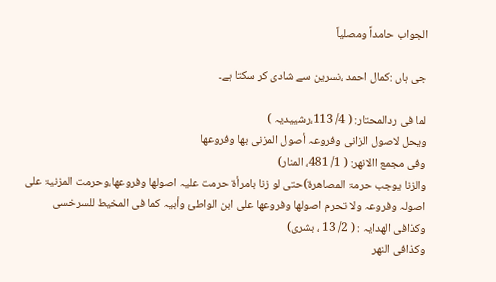الجواب حامداً ومصلیاً

جی ہاں :کمال احمد ،نسرین سے شادی کر سکتا ہے۔

لما فی ردالمحتار: ( 4/ 113،رشییدیہ )
ویحل لاصول الزانی وفروعہ أصول المزنی بھا وفروعھا
وفی مجمع االانھر: ( 1/ 481، المنار)
والزنا یوجب حرمۃ المصاھرۃ)حتی لو زنا بامرأۃ حرمت علیہ اصولھا وفروعھا،وحرمت المزنیۃ علی اصولہ وفروعہ ولا تحرم اصولھا وفروعھا علی ابن الواطئ وأبیہ کما فی المخیط للسرخسی
وکذافی الھدایہ : ( 2/ 13 ، بشری)
وکذافی النھر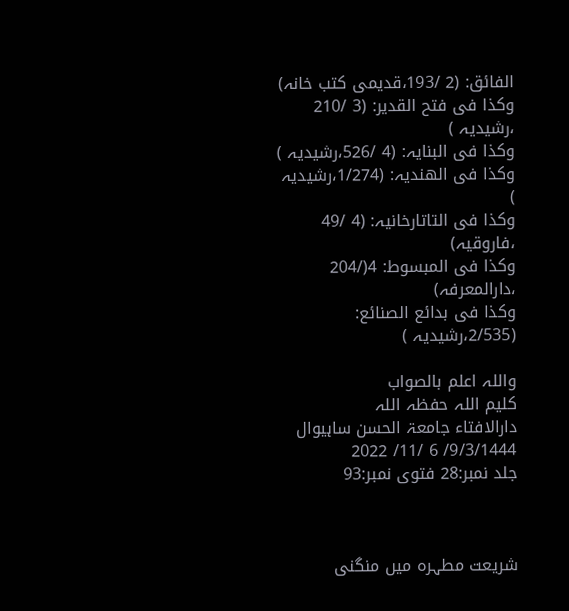الفائق: (2 /193،قدیمی کتب خانہ)
وکذا فی فتح القدیر: (3 /210 ،رشیدیہ )
وکذا فی البنایہ: (4 /526،رشیدیہ )
وکذا فی الھندیہ: (1/274،رشیدیہ )
وکذا فی التاتارخانیہ: (4 /49 ،فاروقیہ)
وکذا فی المبسوط: 4(/204 ،دارالمعرفہ)
وکذا فی بدائع الصنائع: (2/535،رشیدیہ )

واللہ اعلم بالصواب
کلیم اللہ حفظہ اللہ
دارالافتاء جامعۃ الحسن ساہیوال
9/3/1444/ 6 /11/ 2022
جلد نمبر:28 فتوی نمبر:93



شریعت مطہرہ میں منگنی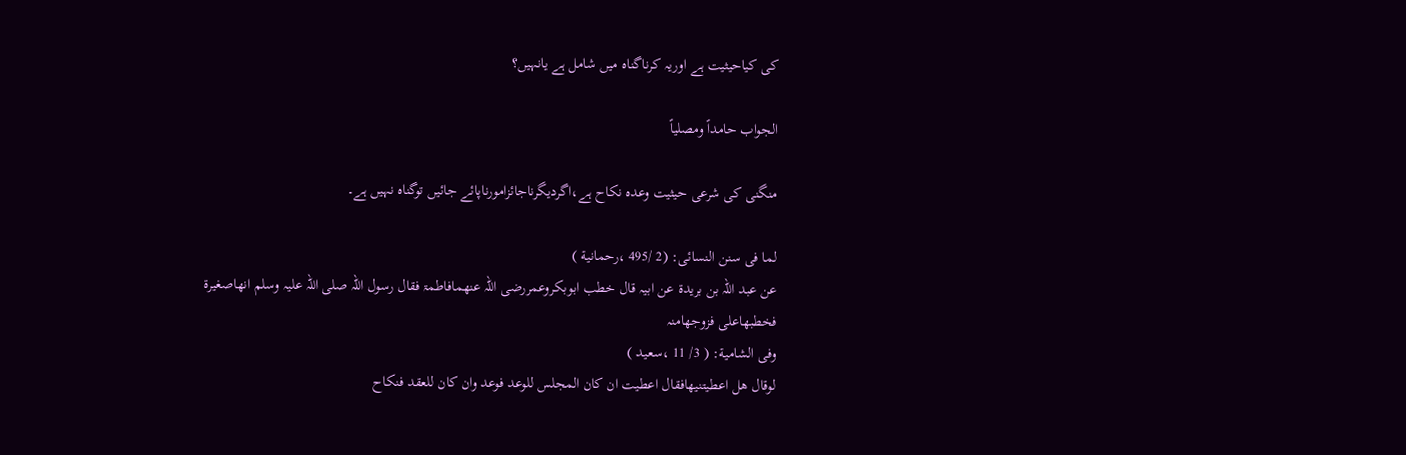کی کیاحیثیت ہے اوریہ کرناگناہ میں شامل ہے یانہیں؟

الجواب حامداً ومصلیاً

منگنی کی شرعی حیثیت وعدہ نکاح ہے،اگردیگرناجائزامورناپائے جائیں توگناہ نہیں ہے۔

لما فی سنن النسائی: (2 /495 ،رحمانیة )
عن عبد اللہ بن بریدۃ عن ابیہ قال خطب ابوبکروعمررضی اللہ عنھمافاطمۃ فقال رسول اللہ صلی اللہ علیہ وسلم انھاصغیرۃ فخطبھاعلی فزوجھامنہ
وفی الشامیة: ( 3/ 11 ،سعید )
لوقال ھل اعطیتنیھافقال اعطیت ان کان المجلس للوعد فوعد وان کان للعقد فنکاح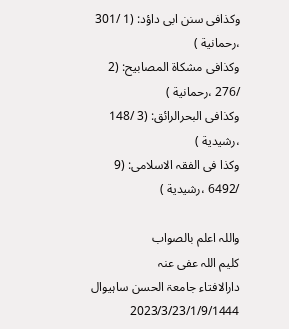وکذافی سنن ابی داؤد: (1 /301 ،رحمانیة )
وکذافی مشکاة المصابیح: (2 /276 ،رحمانیة )
وکذافی البحرالرائق: (3 /148 ،رشیدیة )
وکذا فی الفقہ الاسلامی: (9 /6492 ،رشیدیة )

واللہ اعلم بالصواب
کلیم اللہ عفی عنہ
دارالافتاء جامعۃ الحسن ساہیوال
2023/3/23/1/9/1444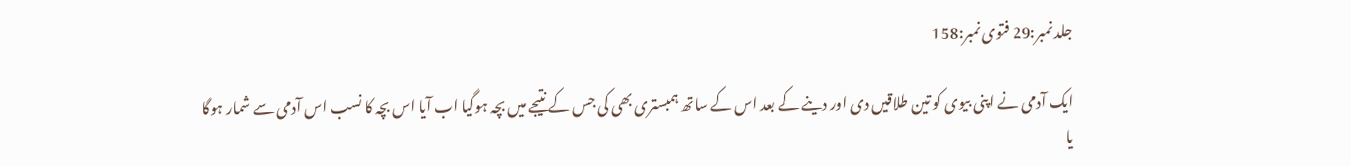جلد نمبر:29 فتوی نمبر:158

ایک آدمی نے اپنی بیوی کو تین طلاقیں دی اور دینے کے بعد اس کے ساتھ ہمبستری بھی کی جس کے نتیجے میں بچہ ہوگیا اب آیا اس بچہ کا نسب اس آدمی سے شمار ہوگا یا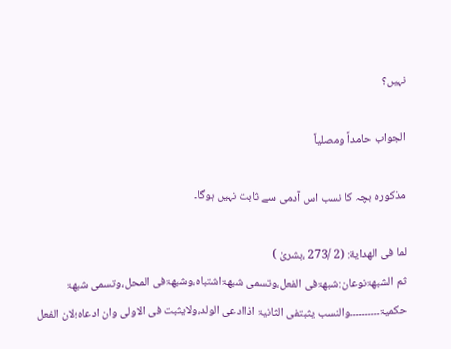نہیں؟

الجواب حامداً ومصلیاً

مذکورہ بچہ کا نسب اس آدمی سے ثابت نہیں ہوگا۔

لما فی الھدایة: (2 /273 ،بشریٰ )
ثم الشبھۃنوعان:شبھۃفی الفعل،وتسمی شبھۃاشتباہ،وشبھۃفی المحل،وتسمی شبھۃ حکمیۃ۔۔۔۔۔۔۔۔۔۔والنسب یثبتفی الثانیۃ اذاادعی الولد،ولایثبت فی الاولی وان ادعاہ؛لان الفعل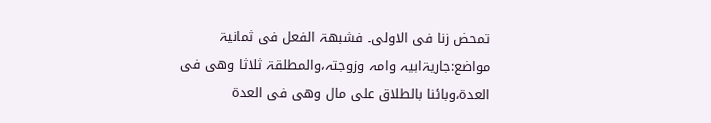تمحض زنا فی الاولی۔ فشبھۃ الفعل فی ثمانیۃ مواضع:جاریۃابیہ وامہ وزوجتہ،والمطلقۃ ثلاثا وھی فی العدۃ،وبائنا بالطلاق علی مال وھی فی العدۃ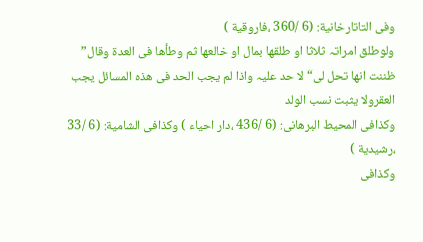وفی التاتارخانیة: (6 /360 ،فاروقیة )
ولوطلق امراتہ ثلاثا او طلقھا بمال او خالعھا ثم وطأھا فی العدۃ وقال” ظننت انھا تحل لی“لا حد علیہ واذا لم یجب الحد فی ھذہ المسائل یجب العقرولا یثبت نسب الولد
وکذافی المحیط البرھانی: (6 /436 ،دار احیاء ) وکذافی الشامیة: (6 /33 ،رشیدیة )
وکذافی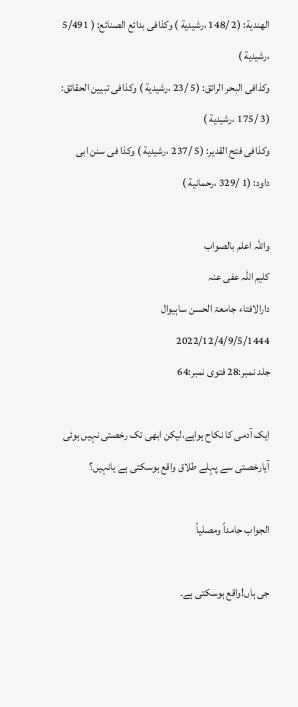الھندیة: (2 /148 ،رشیدیة ) وکذافی بدائع الصنائع: ( 5/491 ،رشیدیة )
وکذافی البحر الرائق: (5 /23 ،رشیدیة ) وکذافی تبیین الحقائق: (3 /175 ،رشیدیة )
وکذافی فتح القدیر: (5 /237 ،رشیدیة ) وکذا فی سنن ابی داود: (1 /329 ،رحمانیة )

واللہ اعلم بالصواب
کلیم اللہ عفی عنہ
دارالافتاء جامعۃ الحسن ساہیوال
2022/12/4/9/5/1444
جلد نمبر:28 فتوی نمبر:64

ایک آدمی کا نکاح ہواہے،لیکن ابھی تک رخصتی نہیں ہوئی آیارخصتی سے پہلے طلاق واقع ہوسکتی ہے یانہیں؟

الجواب حامداً ومصلیاً

جی ہاں!واقع ہوسکتی ہے۔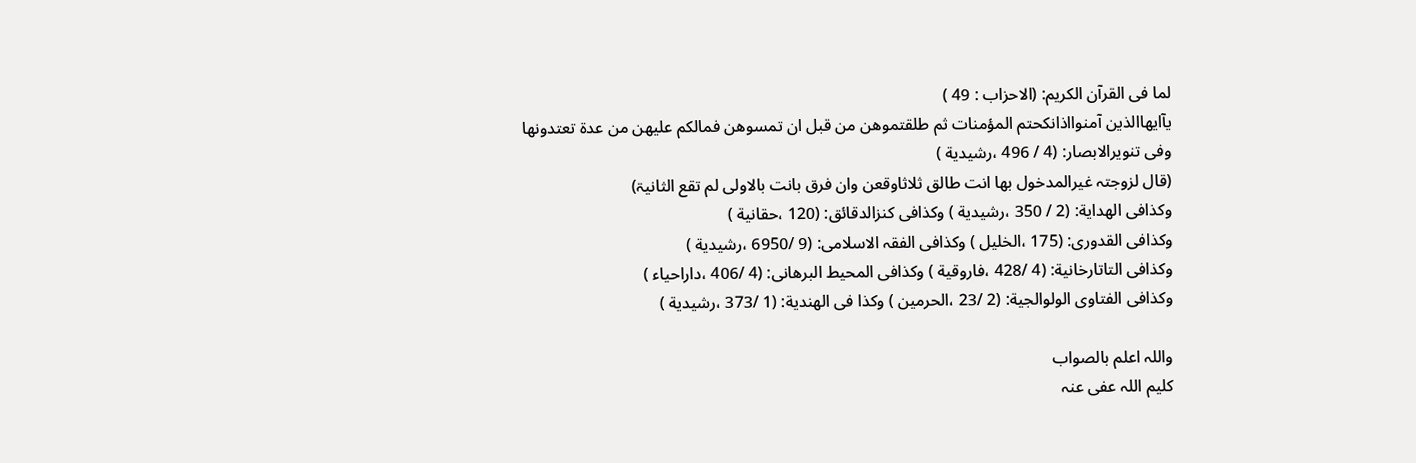لما فی القرآن الکریم: (الاحزاب : 49 )
یآایھاالذین آمنوااذانکحتم المؤمنات ثم طلقتموھن من قبل ان تمسوھن فمالکم علیھن من عدۃ تعتدونھا
وفی تنویرالابصار: (4 / 496 ،رشیدیة )
(قال لزوجتہ غیرالمدخول بھا انت طالق ثلاثاوقعن وان فرق بانت بالاولی لم تقع الثانیۃ)
وکذافی الھدایة: (2 / 350 ،رشیدیة ) وکذافی کنزالدقائق: (120 ،حقانیة )
وکذافی القدوری: (175 ،الخلیل ) وکذافی الفقہ الاسلامی: (9 /6950 ،رشیدیة )
وکذافی التاتارخانیة: (4 /428 ،فاروقیة ) وکذافی المحیط البرھانی: (4 /406 ،داراحیاء )
وکذافی الفتاوی الولوالجیة: (2 /23 ،الحرمین ) وکذا فی الھندیة: (1 /373 ،رشیدیة )

واللہ اعلم بالصواب
کلیم اللہ عفی عنہ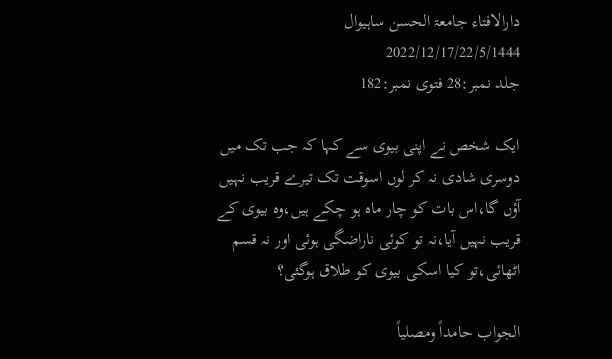دارالافتاء جامعۃ الحسن ساہیوال
2022/12/17/22/5/1444
جلد نمبر:28 فتوی نمبر:182

ایک شخص نے اپنی بیوی سے کہا کہ جب تک میں دوسری شادی نہ کر لوں اسوقت تک تیرے قریب نہیں آؤں گا،اس بات کو چار ماہ ہو چکے ہیں،وہ بیوی کے قریب نہیں آیا،نہ تو کوئی ناراضگی ہوئی اور نہ قسم اٹھائی،تو کیا اسکی بیوی کو طلاق ہوگئی؟

الجواب حامداً ومصلیاً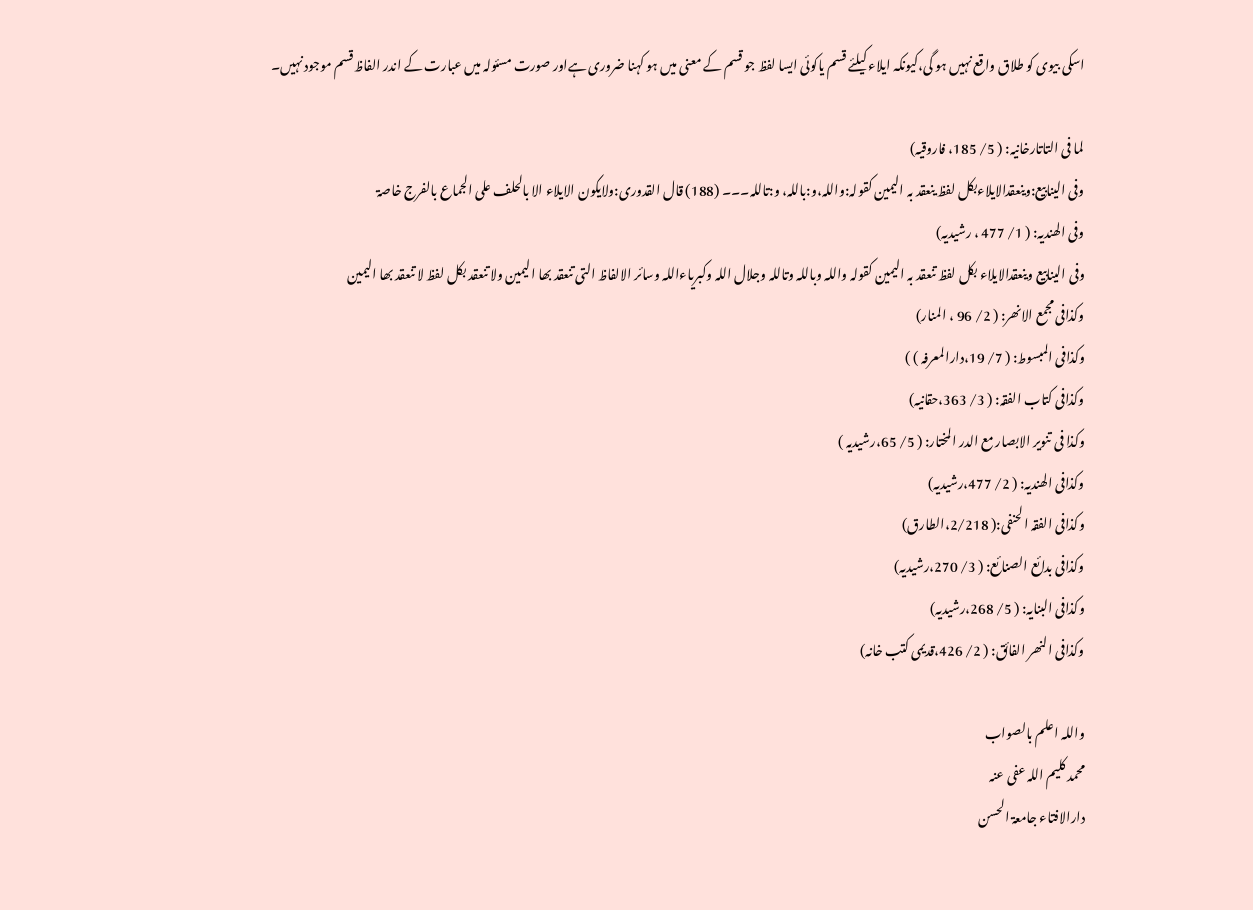اسکی بیوی کو طلاق واقع نہیں ہو گی،کیونکہ ایلاء کیلئے قسم یاکوئی ایسا لفظ جو قسم کے معنی میں ہو کہنا ضروری ہےاور صورت مسئولہ میں عبارت کے اندر الفاظ قسم موجود نہیں۔

لما فی التاتارخانیہ: ( 5/ 185، فاروقیہ)
وفی الینابیع:وینعقدالایلاءبکل لفظ ینعقد بہ الیمین کقولہ:واللہ،و:باللہ، و:تاللہ۔۔۔ (188) قال القدوری:ولایکون الایلاء الا بالحلف علی الجماع بالفرج خاصۃ
وفی الھندیہ: ( 1/ 477 ، رشیدیہ)
وفی الینابیع وینعقدالایلاء بکل لفظ تنعقد بہ الیمین کقولہ واللہ وباللہ وتاللہ وجلال اللہ وکبریاءاللہ وسائر الالفاظ التی تنعقد بھا الیمین ولا تنعقد بکل لفظ لا تنعقد بھا الیمین
وکذافی مجمع الانھر: ( 2/ 96 ، المنار)
وکذافی المبسوط: ( 7/ 19،دارالمعرفہ ) )
وکذافی کتاب الفقہ: ( 3/ 363،حقانیہ)
وکذا فی تنویر الابصار مع الدر المختار: ( 5/ 65،رشیدیہ )
وکذافی الھندیہ: ( 2/ 477،رشیدیہ)
وکذافی الفقہ الحنفی:( 2/218،الطارق)
وکذافی بدائع الصنائع: ( 3/ 270،رشیدیہ)
وکذافی البنایہ: ( 5/ 268،رشیدیہ)
وکذافی النھر الفائق: ( 2/ 426،قدیمی کتب خانہ)

واللہ اعلم بالصواب
محمد کلیم اللہ عفی عنہ
دارالافتاء جامعۃ الحسن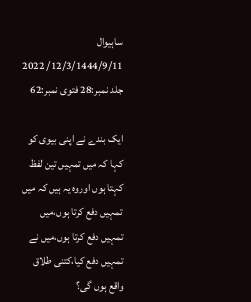ساہیوال
12/3/1444/9/11/ 2022
جلد نمبر:28 فتوی نمبر:62

ایک بندے نے اپنی بیوی کو کہا کہ میں تمہیں تین لفظ کہتا ہوں اوروہ یہ ہیں کہ میں تمہیں دفع کرتا ہوں،میں تمہیں دفع کرتا ہوں،میں نے تمہیں دفع کیا،کتنی طلاق واقع ہوں گی؟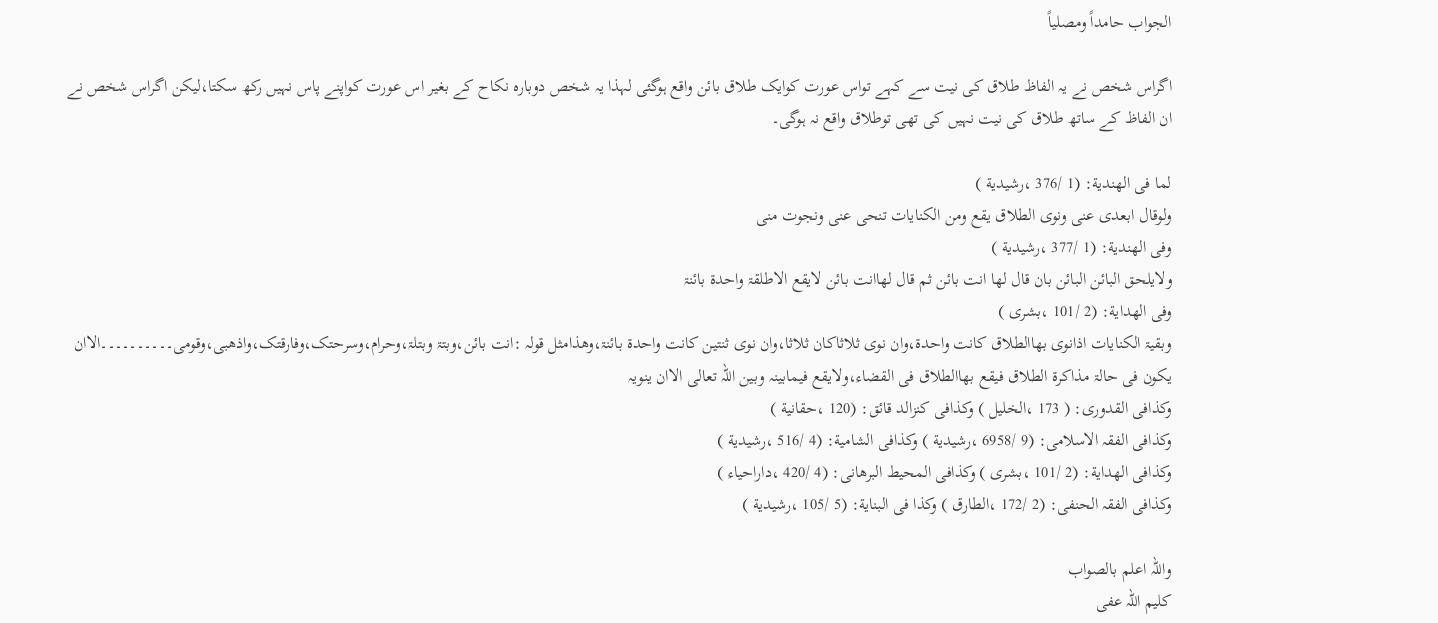الجواب حامداً ومصلیاً

اگراس شخص نے یہ الفاظ طلاق کی نیت سے کہے تواس عورت کوایک طلاق بائن واقع ہوگئی لہذا یہ شخص دوبارہ نکاح کے بغیر اس عورت کواپنے پاس نہیں رکھ سکتا،لیکن اگراس شخص نے ان الفاظ کے ساتھ طلاق کی نیت نہیں کی تھی توطلاق واقع نہ ہوگی۔

لما فی الھندیة: (1 /376 ،رشیدیة )
ولوقال ابعدی عنی ونوی الطلاق یقع ومن الکنایات تنحی عنی ونجوت منی
وفی الھندیة: (1 /377 ،رشیدیة )
ولایلحق البائن البائن بان قال لھا انت بائن ثم قال لھاانت بائن لایقع الاطلقۃ واحدۃ بائنۃ
وفی الھدایة: (2 /101 ،بشری )
وبقیۃ الکنایات اذانوی بھاالطلاق کانت واحدۃ،وان نوی ثلاثاکان ثلاثا،وان نوی ثنتین کانت واحدۃ بائنۃ،وھذامثل قولہ :انت بائن،وبتۃ وبتلۃ،وحرام،وسرحتک،وفارقتک،واذھبی،وقومی۔۔۔۔۔۔۔۔۔۔الاان یکون فی حالۃ مذاکرۃ الطلاق فیقع بھاالطلاق فی القضاء،ولایقع فیمابینہ وبین اللہ تعالی الاان ینویہ
وکذافی القدوری: ( 173 ،الخلیل ) وکذافی کنزالد قائق: (120 ،حقانیة )
وکذافی الفقہ الاسلامی: (9 /6958 ،رشیدیة ) وکذافی الشامیة: (4 /516 ،رشیدیة )
وکذافی الھدایة: (2 /101 ،بشری ) وکذافی المحیط البرھانی: (4 /420 ،داراحیاء )
وکذافی الفقہ الحنفی: (2 /172 ،الطارق ) وکذا فی البنایة: (5 /105 ،رشیدیة )

واللہ اعلم بالصواب
کلیم اللہ عفی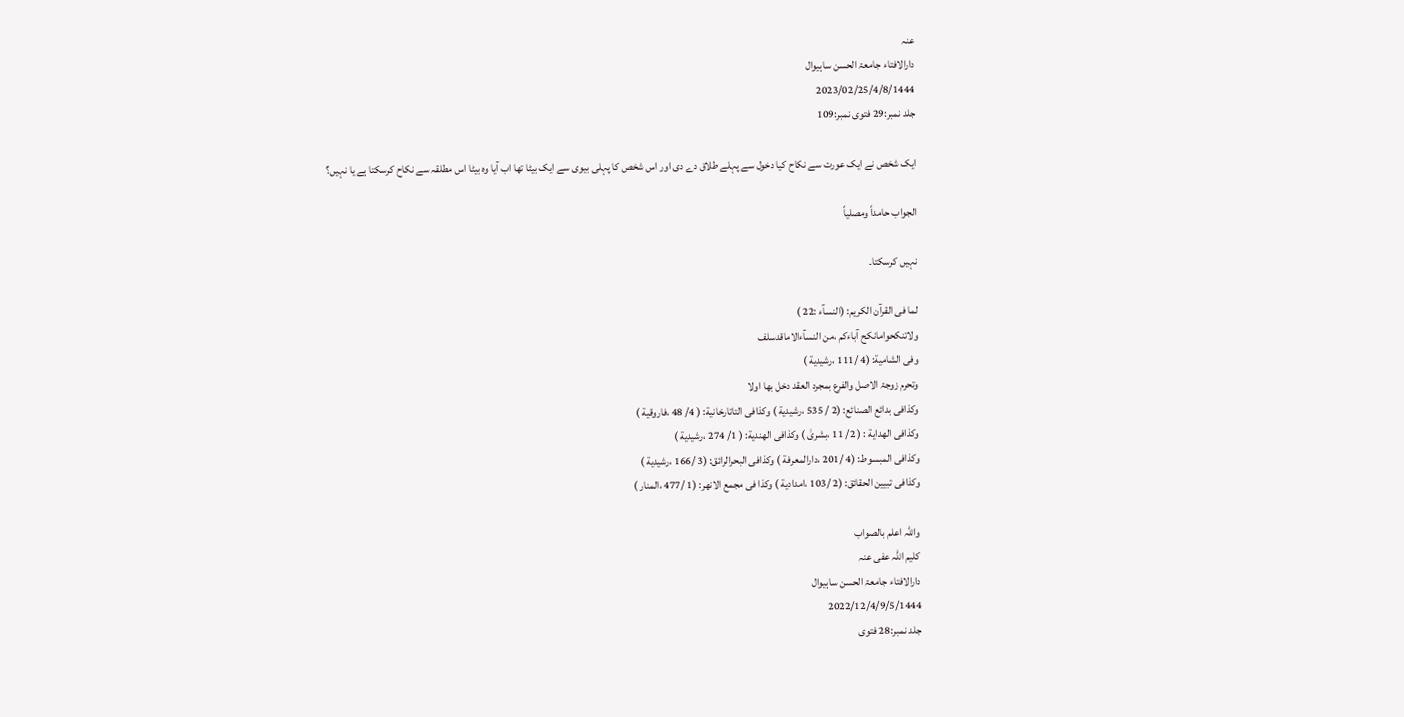عنہ
دارالافتاء جامعۃ الحسن ساہیوال
2023/02/25/4/8/1444
جلد نمبر:29 فتوی نمبر:109

ایک شخص نے ایک عورت سے نکاح کیا دخول سے پہلے طلاق دے دی اور اس شخص کا پہلی بیوی سے ایک بیٹا تھا اب آیا وہ بیٹا اس مطلقہ سے نکاح کرسکتا ہے یا نہیں؟

الجواب حامداً ومصلیاً

نہیں کرسکتا۔

لما فی القرآن الکریم: (النسآء :22 )
ولاتنکحوامانکح آباءکم ،من النسآءالاماقدسلف
وفی الشامیة: (4 /111 ،رشیدیة )
وتحرم زوجۃ الاصل والفرع بمجرد العقد دخل بھا اولا
وکذافی بدائع الصنائع: (2 / 535 ،رشیدیة ) وکذافی التاتارخانیة: ( 4/ 48 ،فاروقیة )
وکذافی الھدایة : ( 2/ 11 ،بشریٰ ) وکذافی الھندیة: ( 1/ 274 ،رشیدیة )
وکذافی المبسوط: (4 /201 ،دارالمعرفة ) وکذافی البحرالرائق: (3 /166 ،رشیدیة )
وکذافی تبیین الحقائق: (2 /103 ،امدادیة ) وکذا فی مجمع الانھر: (1 /477 ،المنار )

واللہ اعلم بالصواب
کلیم اللہ عفی عنہ
دارالافتاء جامعۃ الحسن ساہیوال
2022/12/4/9/5/1444
جلد نمبر:28 فتوی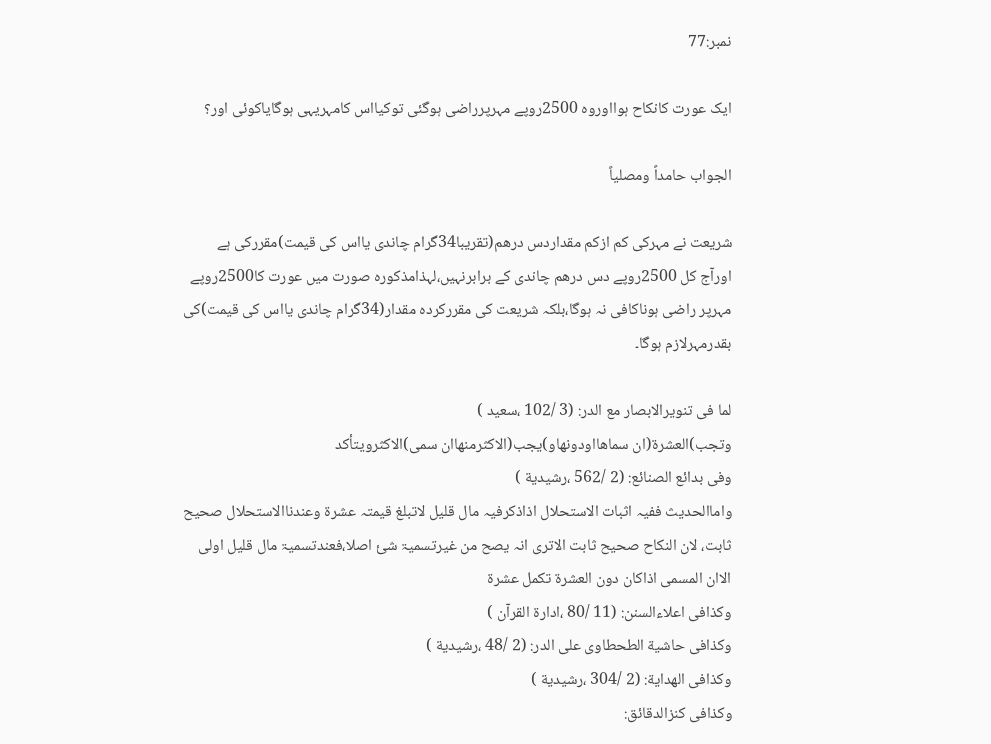نمبر:77

ایک عورت کانکاح ہوااوروہ 2500روپے مہرپرراضی ہوگئی توکیااس کامہریہی ہوگایاکوئی اور؟

الجواب حامداً ومصلیاً

شریعت نے مہرکی کم ازکم مقداردس درھم(تقریبا34گرام چاندی یااس کی قیمت)مقررکی ہے اورآج کل 2500روپے دس درھم چاندی کے برابرنہیں،لہذامذکورہ صورت میں عورت کا2500روپے مہرپر راضی ہوناکافی نہ ہوگا،بلکہ شریعت کی مقررکردہ مقدار(34گرام چاندی یااس کی قیمت)کی بقدرمہرلازم ہوگا۔

لما فی تنویرالابصار مع الدر: (3 /102 ،سعید )
وتجب)العشرۃ(ان سماھااودونھاو)یجب(الاکثرمنھاان سمی)الاکثرویتأکد
وفی بدائع الصنائع: (2 /562 ،رشیدیة )
واماالحدیث ففیہ اثبات الاستحلال اذاذکرفیہ مال قلیل لاتبلغ قیمتہ عشرۃ وعندناالاستحلال صحیح ثابت، لان النکاح صحیح ثابت الاتری انہ یصح من غیرتسمیۃ شئ اصلا،فعندتسمیۃ مال قلیل اولی الاان المسمی اذاکان دون العشرۃ تکمل عشرۃ
وکذافی اعلاءالسنن: (11 /80 ،ادارة القرآن )
وکذافی حاشیة الطحطاوی علی الدر: (2 /48 ،رشیدیة )
وکذافی الھدایة: (2 /304 ،رشیدیة )
وکذافی کنزالدقائق: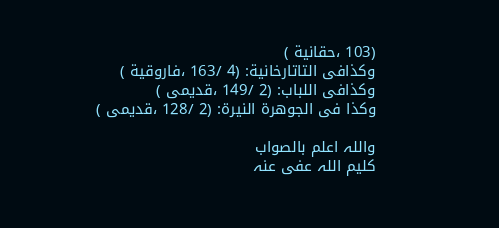(103 ،حقانیة )
وکذافی التاتارخانیة: (4 /163 ،فاروقیة )
وکذافی اللباب: (2 /149 ،قدیمی )
وکذا فی الجوھرة النیرة: (2 /128 ،قدیمی )

واللہ اعلم بالصواب
کلیم اللہ عفی عنہ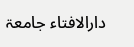دارالافتاء جامعۃ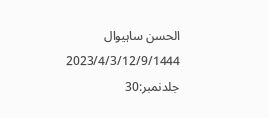الحسن ساہیوال
2023/4/3/12/9/1444
جلدنمبر:30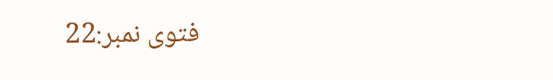فتوی نمبر:22